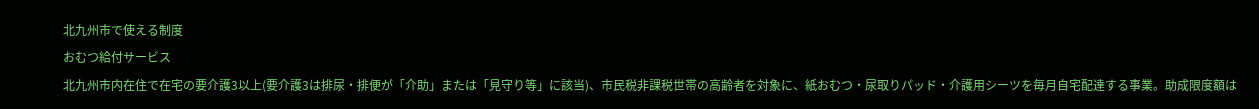北九州市で使える制度
おむつ給付サービス
北九州市内在住で在宅の要介護3以上(要介護3は排尿・排便が「介助」または「見守り等」に該当)、市民税非課税世帯の高齢者を対象に、紙おむつ・尿取りパッド・介護用シーツを毎月自宅配達する事業。助成限度額は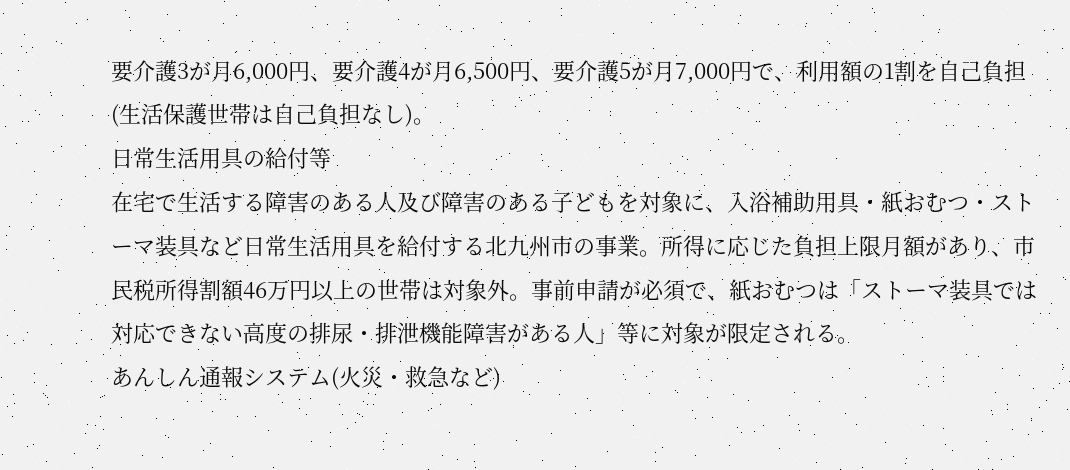要介護3が月6,000円、要介護4が月6,500円、要介護5が月7,000円で、利用額の1割を自己負担(生活保護世帯は自己負担なし)。
日常生活用具の給付等
在宅で生活する障害のある人及び障害のある子どもを対象に、入浴補助用具・紙おむつ・ストーマ装具など日常生活用具を給付する北九州市の事業。所得に応じた負担上限月額があり、市民税所得割額46万円以上の世帯は対象外。事前申請が必須で、紙おむつは「ストーマ装具では対応できない高度の排尿・排泄機能障害がある人」等に対象が限定される。
あんしん通報システム(火災・救急など)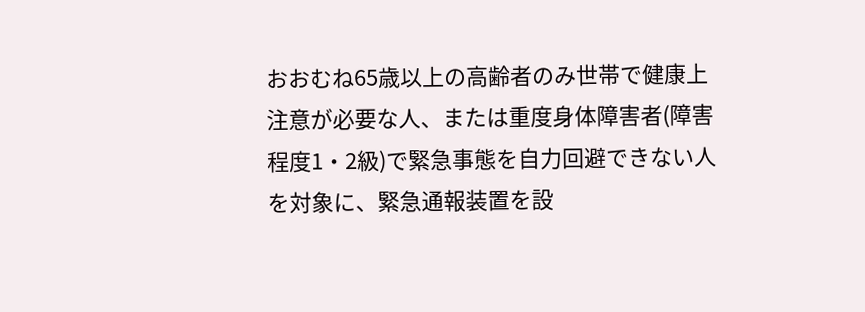おおむね65歳以上の高齢者のみ世帯で健康上注意が必要な人、または重度身体障害者(障害程度1・2級)で緊急事態を自力回避できない人を対象に、緊急通報装置を設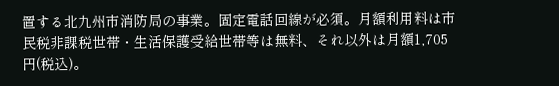置する北九州市消防局の事業。固定電話回線が必須。月額利用料は市民税非課税世帯・生活保護受給世帯等は無料、それ以外は月額1,705円(税込)。